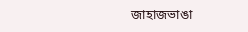জাহাজভাঙা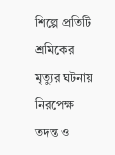শিল্পে প্রতিটি শ্রমিকের মৃত্যুর ঘটনায় নিরপেক্ষ তদন্ত ও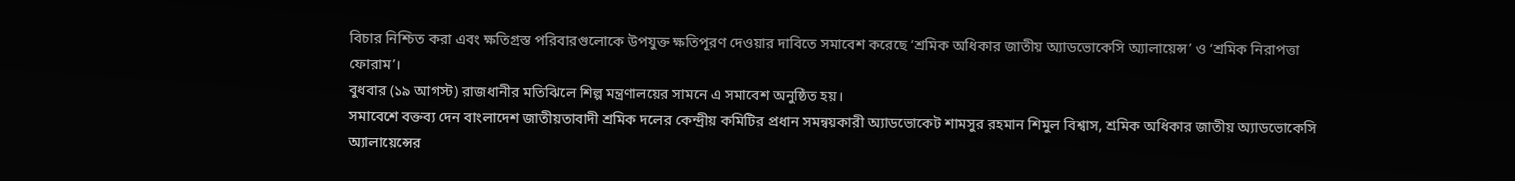বিচার নিশ্চিত করা এবং ক্ষতিগ্রস্ত পরিবারগুলোকে উপযুক্ত ক্ষতিপূরণ দেওয়ার দাবিতে সমাবেশ করেছে ‘শ্রমিক অধিকার জাতীয় অ্যাডভোকেসি অ্যালায়েন্স’ ও ‘শ্রমিক নিরাপত্তা ফোরাম’।
বুধবার (১৯ আগস্ট) রাজধানীর মতিঝিলে শিল্প মন্ত্রণালয়ের সামনে এ সমাবেশ অনুষ্ঠিত হয়।
সমাবেশে বক্তব্য দেন বাংলাদেশ জাতীয়তাবাদী শ্রমিক দলের কেন্দ্রীয় কমিটির প্রধান সমন্বয়কারী অ্যাডভোকেট শামসুর রহমান শিমুল বিশ্বাস, শ্রমিক অধিকার জাতীয় অ্যাডভোকেসি অ্যালায়েন্সের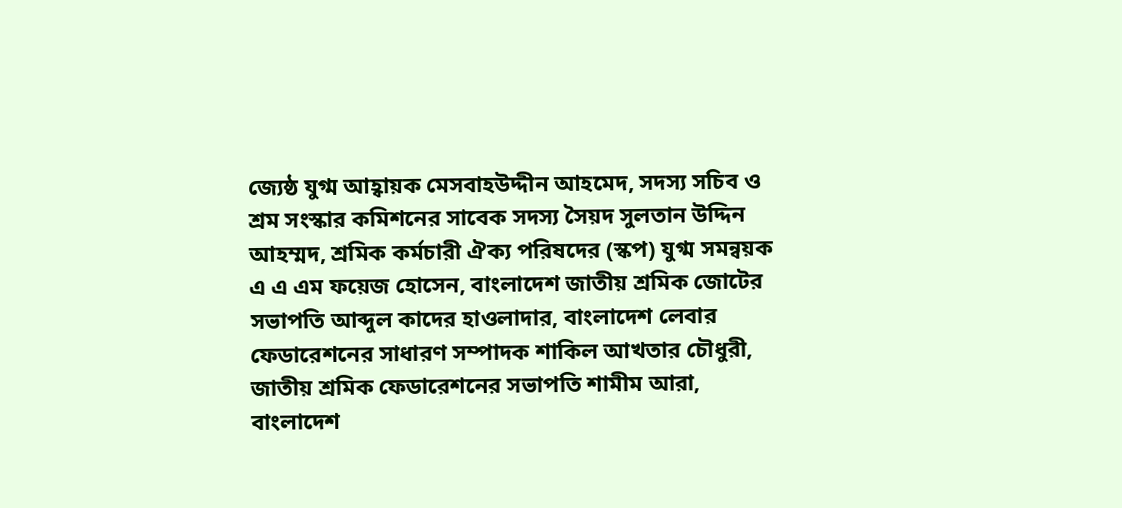জ্যেষ্ঠ যুগ্ম আহ্বায়ক মেসবাহউদ্দীন আহমেদ, সদস্য সচিব ও শ্রম সংস্কার কমিশনের সাবেক সদস্য সৈয়দ সুলতান উদ্দিন আহম্মদ, শ্রমিক কর্মচারী ঐক্য পরিষদের (স্কপ) যুগ্ম সমন্বয়ক এ এ এম ফয়েজ হোসেন, বাংলাদেশ জাতীয় শ্রমিক জোটের সভাপতি আব্দুল কাদের হাওলাদার, বাংলাদেশ লেবার ফেডারেশনের সাধারণ সম্পাদক শাকিল আখতার চৌধুরী, জাতীয় শ্রমিক ফেডারেশনের সভাপতি শামীম আরা, বাংলাদেশ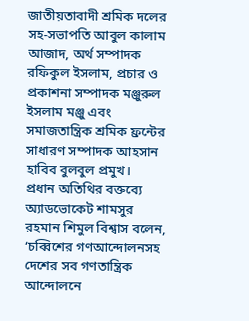জাতীয়তাবাদী শ্রমিক দলের সহ-সভাপতি আবুল কালাম আজাদ, অর্থ সম্পাদক রফিকুল ইসলাম, প্রচার ও প্রকাশনা সম্পাদক মঞ্জুরুল ইসলাম মঞ্জু এবং সমাজতান্ত্রিক শ্রমিক ফ্রন্টের সাধারণ সম্পাদক আহসান হাবিব বুলবুল প্রমুখ।
প্রধান অতিথির বক্তব্যে অ্যাডভোকেট শামসুর রহমান শিমুল বিশ্বাস বলেন, ‘চব্বিশের গণআন্দোলনসহ দেশের সব গণতান্ত্রিক আন্দোলনে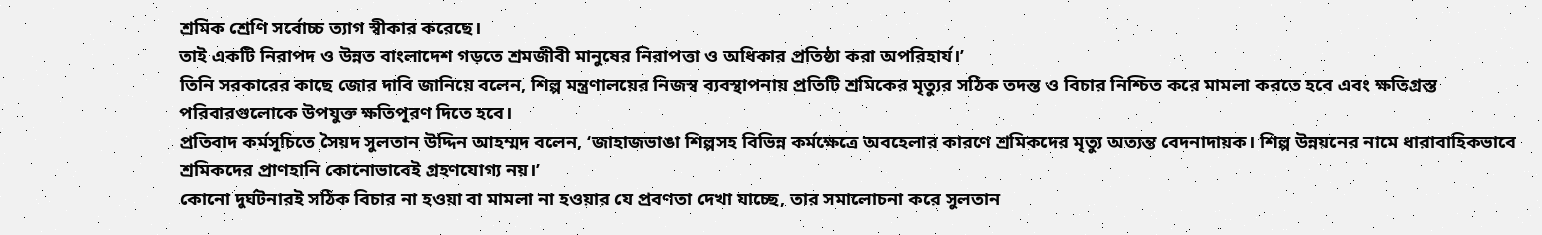শ্রমিক শ্রেণি সর্বোচ্চ ত্যাগ স্বীকার করেছে।
তাই একটি নিরাপদ ও উন্নত বাংলাদেশ গড়তে শ্রমজীবী মানুষের নিরাপত্তা ও অধিকার প্রতিষ্ঠা করা অপরিহার্য।’
তিনি সরকারের কাছে জোর দাবি জানিয়ে বলেন, শিল্প মন্ত্রণালয়ের নিজস্ব ব্যবস্থাপনায় প্রতিটি শ্রমিকের মৃত্যুর সঠিক তদন্ত ও বিচার নিশ্চিত করে মামলা করতে হবে এবং ক্ষতিগ্রস্ত পরিবারগুলোকে উপযুক্ত ক্ষতিপূরণ দিতে হবে।
প্রতিবাদ কর্মসূচিতে সৈয়দ সুলতান উদ্দিন আহম্মদ বলেন, ‘জাহাজভাঙা শিল্পসহ বিভিন্ন কর্মক্ষেত্রে অবহেলার কারণে শ্রমিকদের মৃত্যু অত্যন্ত বেদনাদায়ক। শিল্প উন্নয়নের নামে ধারাবাহিকভাবে শ্রমিকদের প্রাণহানি কোনোভাবেই গ্রহণযোগ্য নয়।’
কোনো দুর্ঘটনারই সঠিক বিচার না হওয়া বা মামলা না হওয়ার যে প্রবণতা দেখা যাচ্ছে, তার সমালোচনা করে সুলতান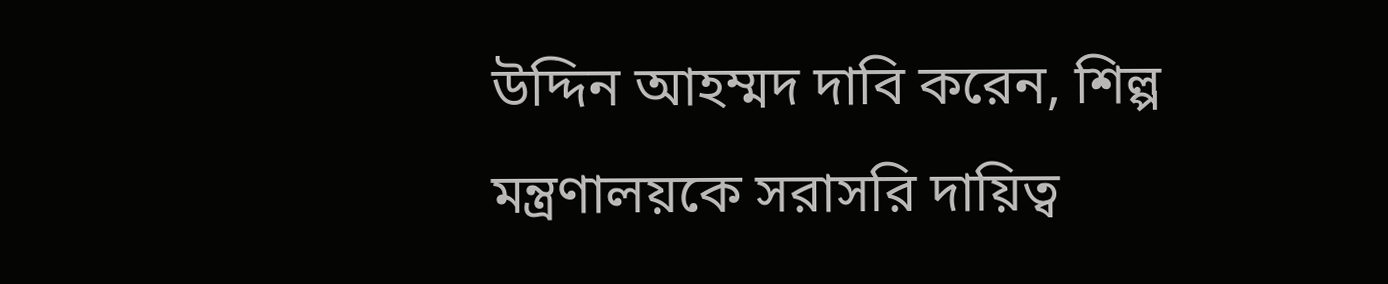উদ্দিন আহম্মদ দাবি করেন, শিল্প মন্ত্রণালয়কে সরাসরি দায়িত্ব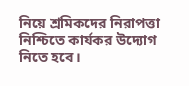নিয়ে শ্রমিকদের নিরাপত্তা নিশ্চিতে কার্যকর উদ্যোগ নিতে হবে।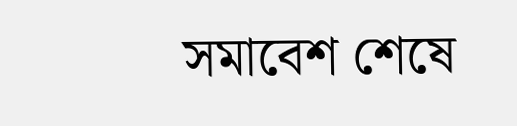সমাবেশ শেষে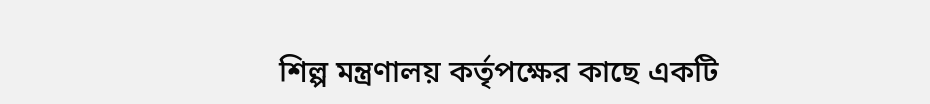শিল্প মন্ত্রণালয় কর্তৃপক্ষের কাছে একটি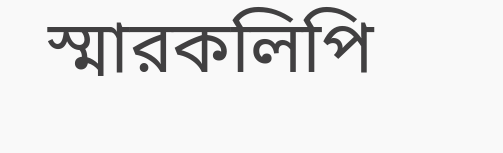স্মারকলিপি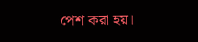পেশ করা হয়।